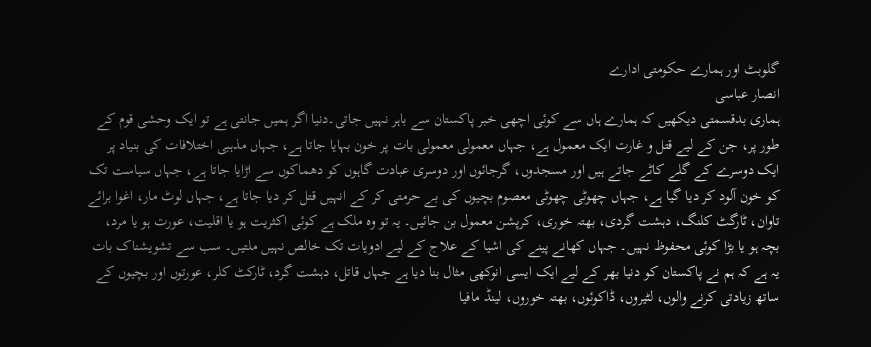گلوبٹ اور ہمارے حکومتی ادارے
انصار عباسی
ہماری بدقسمتی دیکھیں کہ ہمارے ہاں سے کوئی اچھی خبر پاکستان سے باہر نہیں جاتی۔دنیا اگر ہمیں جانتی ہے تو ایک وحشی قوم کے طور پر، جن کے لیے قتل و غارت ایک معمول ہے، جہاں معمولی معمولی بات پر خون بہایا جاتا ہے، جہاں مذہبی اختلافات کی بنیاد پر ایک دوسرے کے گلے کاٹے جاتے ہیں اور مسجدوں، گرجائوں اور دوسری عبادت گاہوں کو دھماکوں سے اڑایا جاتا ہے، جہاں سیاست تک کو خون آلود کر دیا گیا ہے، جہاں چھوٹی چھوٹی معصوم بچیوں کی بے حرمتی کر کے انہیں قتل کر دیا جاتا ہے، جہاں لوٹ مار، اغوا برائے تاوان، ٹارگٹ کلنگ، دہشت گردی، بھتہ خوری، کرپشن معمول بن جائیں۔ یہ تو وہ ملک ہے کوئی اکثریت ہو یا اقلیت، عورت ہو یا مرد، بچہ ہو یا بڑا کوئی محفوظ نہیں۔ جہاں کھانے پینے کی اشیا کے علاج کے لیے ادویات تک خالص نہیں ملتیں۔ سب سے تشویشناک بات یہ ہے کہ ہم نے پاکستان کو دنیا بھر کے لیے ایک ایسی انوکھی مثال بنا دیا ہے جہاں قاتل، دہشت گرد، ٹارکٹ کلر، عورتوں اور بچیوں کے ساتھ زیادتی کرنے والوں، لٹیروں، ڈاکوئوں، بھتہ خوروں، لینڈ مافیا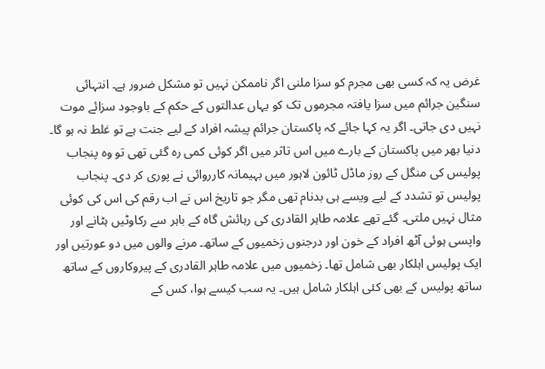غرض یہ کہ کسی بھی مجرم کو سزا ملنی اگر ناممکن نہیں تو مشکل ضرور ہے۔ انتہائی سنگین جرائم میں سزا یافتہ مجرموں تک کو یہاں عدالتوں کے حکم کے باوجود سزائے موت نہیں دی جاتی۔ اگر یہ کہا جائے کہ پاکستان جرائم پیشہ افراد کے لیے جنت ہے تو غلط نہ ہو گا۔ دنیا بھر میں پاکستان کے بارے میں اس تاثر میں اگر کوئی کمی رہ گئی تھی تو وہ پنجاب پولیس کی منگل کے روز ماڈل ٹائون لاہور میں بہیمانہ کارروائی نے پوری کر دی۔ پنجاب پولیس تو تشدد کے لیے ویسے ہی بدنام تھی مگر جو تاریخ اس نے اب رقم کی اس کی کوئی مثال نہیں ملتی۔ گئے تھے علامہ طاہر القادری کی رہائش گاہ کے باہر سے رکاوٹیں ہٹانے اور واپسی ہوئی آٹھ افراد کے خون اور درجنوں زخمیوں کے ساتھ۔ مرنے والوں میں دو عورتیں اور ایک پولیس اہلکار بھی شامل تھا۔ زخمیوں میں علامہ طاہر القادری کے پیروکاروں کے ساتھ ساتھ پولیس کے بھی کئی اہلکار شامل ہیں۔ یہ سب کیسے ہوا، کس کے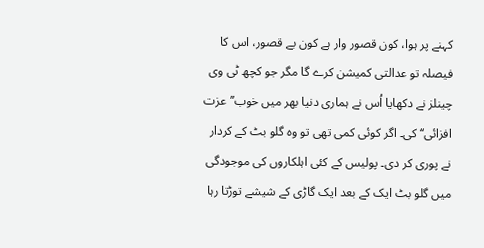کہنے پر ہوا، کون قصور وار ہے کون بے قصور، اس کا فیصلہ تو عدالتی کمیشن کرے گا مگر جو کچھ ٹی وی چینلز نے دکھایا اُس نے ہماری دنیا بھر میں خوب’’عزت افزائی‘‘ کی۔ اگر کوئی کمی تھی تو وہ گلو بٹ کے کردار نے پوری کر دی۔ پولیس کے کئی اہلکاروں کی موجودگی میں گلو بٹ ایک کے بعد ایک گاڑی کے شیشے توڑتا رہا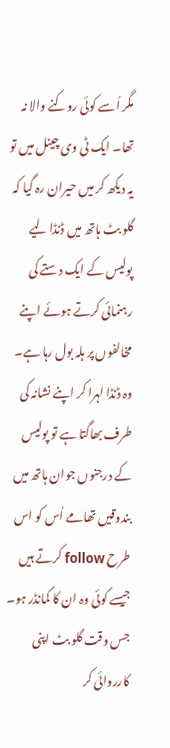مگر اُسے کوئی روکنے والا نہ تھا۔ ایک ٹی وی چینل میں تو یہ دیکھ کر میں حیران رہ گیا کہ گلو بٹ ہاتھ میں ڈنڈا لیے پولیس کے ایک دستے کی رہنمائی کرتے ہوئے اپنے مخالفوں پر ہلہ بول رہا ہے۔ وہ ڈنڈا لہرا کر اپنے نشانہ کی طرف بھاگتا ہے تو پولیس کے درجنوں جوان ہاتھ میں بندوقیں تھامے اُس کو اس طرح follow کرتے ہیں جیسے کوئی وہ ان کا کمانڈر ہو۔ جس وقت گلو بٹ اپنی کارروائی کر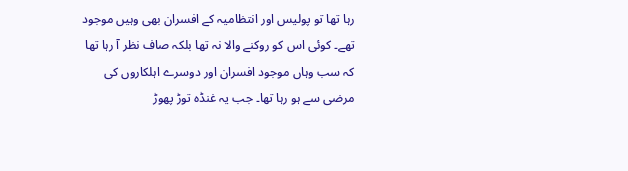رہا تھا تو پولیس اور انتظامیہ کے افسران بھی وہیں موجود تھے۔ کوئی اس کو روکنے والا نہ تھا بلکہ صاف نظر آ رہا تھا کہ سب وہاں موجود افسران اور دوسرے اہلکاروں کی مرضی سے ہو رہا تھا۔ جب یہ غنڈہ توڑ پھوڑ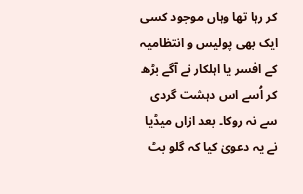کر رہا تھا وہاں موجود کسی ایک بھی پولیس و انتظامیہ کے افسر یا اہلکار نے آگے بڑھ کر اُسے اس دہشت گردی سے نہ روکا۔ بعد ازاں میڈیا نے یہ دعویٰ کیا کہ گلو بٹ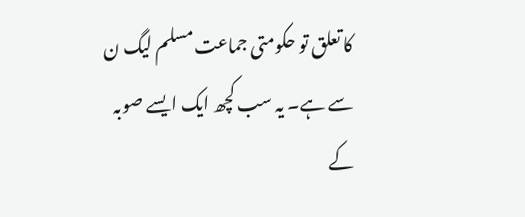کا تعلق تو حکومتی جماعت مسلم لیگ ن سے ہے۔ یہ سب کچھ ایک ایسے صوبہ کے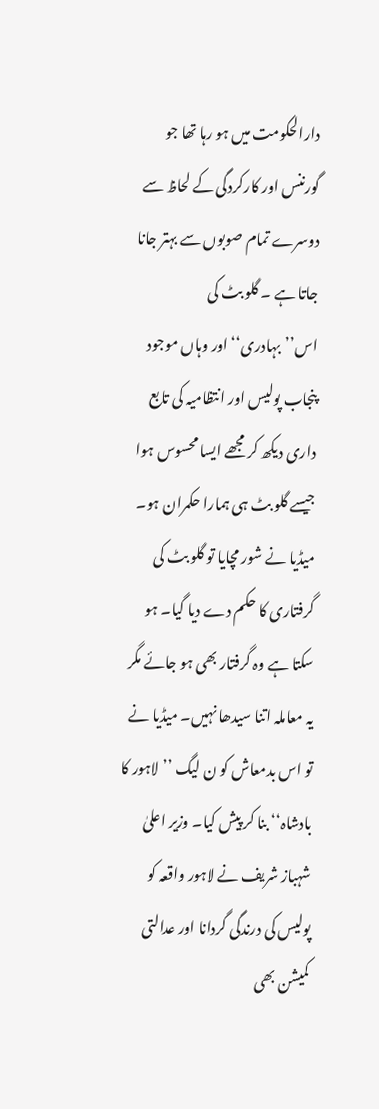دارالحکومت میں ہو رہا تھا جو گورننس اور کارکردگی کے لحاظ سے دوسرے تمام صوبوں سے بہتر جانا جاتا ہے ۔ گلو بٹ کی اس’’بہادری‘‘ اور وہاں موجود پنجاب پولیس اور انتظامیہ کی تابع داری دیکھ کر مجھے ایسا محسوس ہوا جیسے گلو بٹ ہی ہمارا حکمران ہو۔ میڈیا نے شور مچایا تو گلو بٹ کی گرفتاری کا حکم دے دیا گیا۔ ہو سکتا ہے وہ گرفتار بھی ہو جائے مگر یہ معاملہ اتنا سیدھا نہیں۔ میڈیا نے تو اس بدمعاش کو ن لیگ ’’لاہور کا بادشاہ‘‘ بنا کر پیش کیا۔ وزیر اعلیٰ شہباز شریف نے لاہور واقعہ کو پولیس کی درندگی گردانا اور عدالتی کمیشن بھی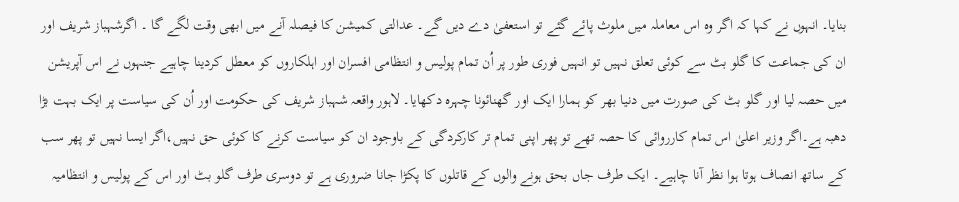بنایا۔ انہوں نے کہا کہ اگر وہ اس معاملہ میں ملوث پائے گئے تو استعفیٰ دے دیں گے۔ عدالتی کمیشن کا فیصلہ آنے میں ابھی وقت لگے گا ۔ اگرشہباز شریف اور ان کی جماعت کا گلو بٹ سے کوئی تعلق نہیں تو انہیں فوری طور پر اُن تمام پولیس و انتظامی افسران اور اہلکاروں کو معطل کردینا چاہیے جنہوں نے اس آپریشن میں حصہ لیا اور گلو بٹ کی صورت میں دنیا بھر کو ہمارا ایک اور گھنائونا چہرہ دکھایا۔ لاہور واقعہ شہباز شریف کی حکومت اور اُن کی سیاست پر ایک بہت بڑا دھبہ ہے۔اگر وزیر اعلیٰ اس تمام کارروائی کا حصہ تھے تو پھر اپنی تمام تر کارکردگی کے باوجود ان کو سیاست کرنے کا کوئی حق نہیں،اگر ایسا نہیں تو پھر سب کے ساتھ انصاف ہوتا ہوا نظر آنا چاہیے۔ ایک طرف جاں بحق ہونے والوں کے قاتلوں کا پکڑا جانا ضروری ہے تو دوسری طرف گلو بٹ اور اس کے پولیس و انتظامیہ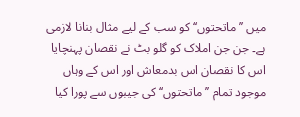میں ’’ماتحتوں‘‘ کو سب کے لیے مثال بنانا لازمی ہے۔ جن جن املاک کو گلو بٹ نے نقصان پہنچایا اس کا نقصان اس بدمعاش اور اس کے وہاں موجود تمام ’’ماتحتوں‘‘ کی جیبوں سے پورا کیا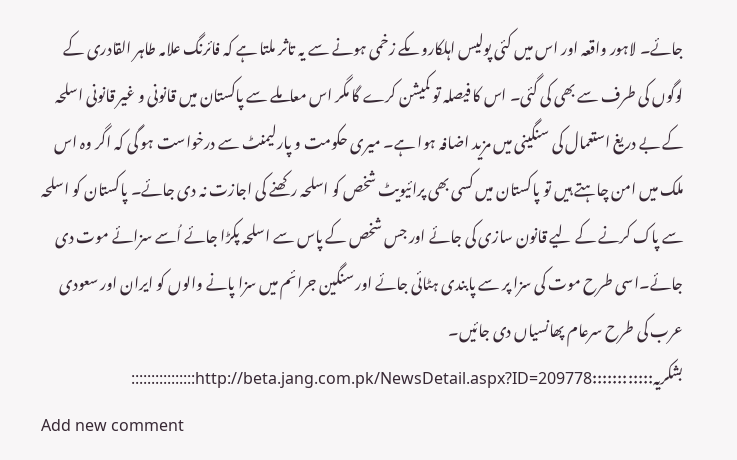جائے۔ لاہور واقعہ اور اس میں کئی پولیس اہلکاروںکے زخمی ہونے سے یہ تاثر ملتا ہے کہ فائرنگ علامہ طاہر القادری کے لوگوں کی طرف سے بھی کی گئی۔ اس کا فیصلہ تو کمیشن کرے گا مگر اس معاملے سے پاکستان میں قانونی و غیر قانونی اسلحہ کے بے دریغ استعمال کی سنگینی میں مزید اضافہ ہوا ہے۔ میری حکومت و پارلیمنٹ سے درخواست ہو گی کہ اگر وہ اس ملک میں امن چاہتے ہیں تو پاکستان میں کسی بھی پرائیویٹ شخص کو اسلحہ رکھنے کی اجازت نہ دی جائے۔ پاکستان کو اسلحہ سے پاک کرنے کے لیے قانون سازی کی جائے اور جس شخص کے پاس سے اسلحہ پکڑا جائے اُسے سزائے موت دی جائے۔اسی طرح موت کی سزا پر سے پابندی ہٹائی جائے اور سنگین جرائم میں سزا پانے والوں کو ایران اور سعودی عرب کی طرح سرعام پھانسیاں دی جائیں۔
بشکریہ::::::::::::http://beta.jang.com.pk/NewsDetail.aspx?ID=209778::::::::::::::::
Add new comment